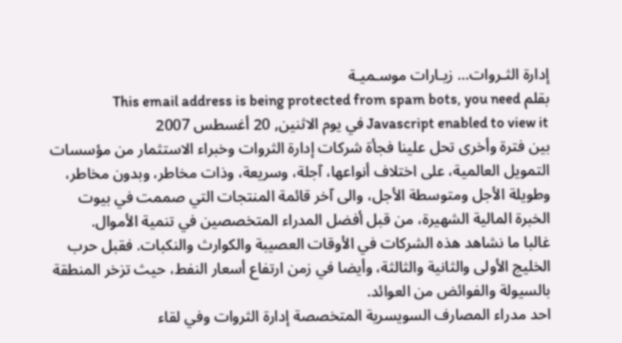إدارة الثـروات... زيـارات موسـميـة
بقلم This email address is being protected from spam bots, you need Javascript enabled to view it في يوم الاثنين, 20 أغسطس 2007
بين فترة وأخرى تحل علينا فجأة شركات إدارة الثروات وخبراء الاستثمار من مؤسسات التمويل العالمية، على اختلاف أنواعها، آجلة، وسريعة، وذات مخاطر، وبدون مخاطر، وطويلة الأجل ومتوسطة الأجل، والى آخر قائمة المنتجات التي صممت في بيوت الخبرة المالية الشهيرة، من قبل أفضل المدراء المتخصصين في تنمية الأموال.
غالبا ما نشاهد هذه الشركات في الأوقات العصيبة والكوارث والنكبات. فقبل حرب الخليج الأولى والثانية والثالثة، وأيضا في زمن ارتفاع أسعار النفط، حيث تزخر المنطقة بالسيولة والفوائض من العوائد.
احد مدراء المصارف السويسرية المتخصصة إدارة الثروات وفي لقاء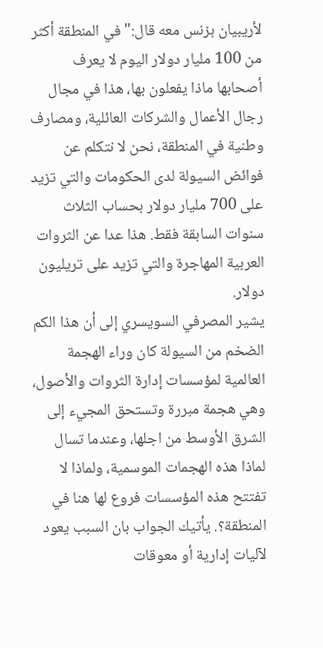لأريبيان بزنس معه قال:" في المنطقة أكثر من 100 مليار دولار اليوم لا يعرف أصحابها ماذا يفعلون بها، هذا في مجال رجال الأعمال والشركات العائلية، ومصارف وطنية في المنطقة، نحن لا نتكلم عن فوائض السيولة لدى الحكومات والتي تزيد على 700 مليار دولار بحساب الثلاث سنوات السابقة فقط. هذا عدا عن الثروات العربية المهاجرة والتي تزيد على تريليون دولار.
يشير المصرفي السويسري إلى أن هذا الكم الضخم من السيولة كان وراء الهجمة العالمية لمؤسسات إدارة الثروات والأصول، وهي هجمة مبررة وتستحق المجيء إلى الشرق الأوسط من اجلها، وعندما تسال لماذا هذه الهجمات الموسمية، ولماذا لا تفتتح هذه المؤسسات فروع لها هنا في المنطقة؟. يأتيك الجواب بان السبب يعود لآليات إدارية أو معوقات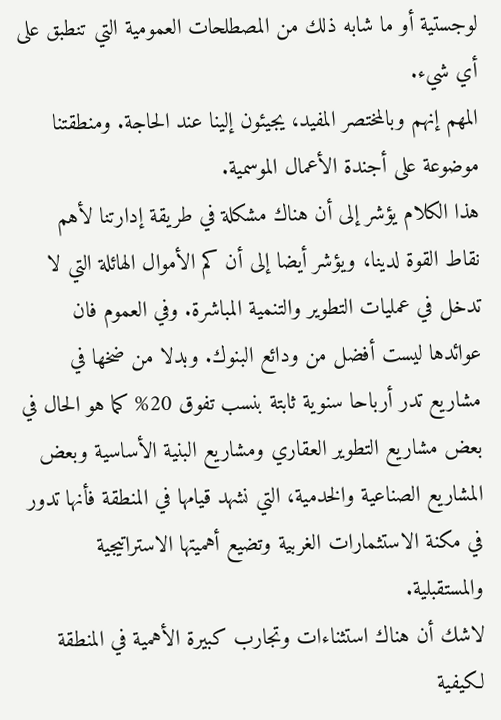لوجستية أو ما شابه ذلك من المصطلحات العمومية التي تنطبق على أي شيء.
المهم إنهم وبالمختصر المفيد، يجيئون إلينا عند الحاجة. ومنطقتنا موضوعة على أجندة الأعمال الموسمية.
هذا الكلام يؤشر إلى أن هناك مشكلة في طريقة إدارتنا لأهم نقاط القوة لدينا، ويؤشر أيضا إلى أن كم الأموال الهائلة التي لا تدخل في عمليات التطوير والتنمية المباشرة. وفي العموم فان عوائدها ليست أفضل من ودائع البنوك. وبدلا من ضخها في مشاريع تدر أرباحا سنوية ثابتة بنسب تفوق 20% كما هو الحال في بعض مشاريع التطوير العقاري ومشاريع البنية الأساسية وبعض المشاريع الصناعية والخدمية، التي نشهد قيامها في المنطقة فأنها تدور في مكنة الاستثمارات الغربية وتضيع أهميتها الاستراتيجية والمستقبلية.
لاشك أن هناك استثناءات وتجارب كبيرة الأهمية في المنطقة لكيفية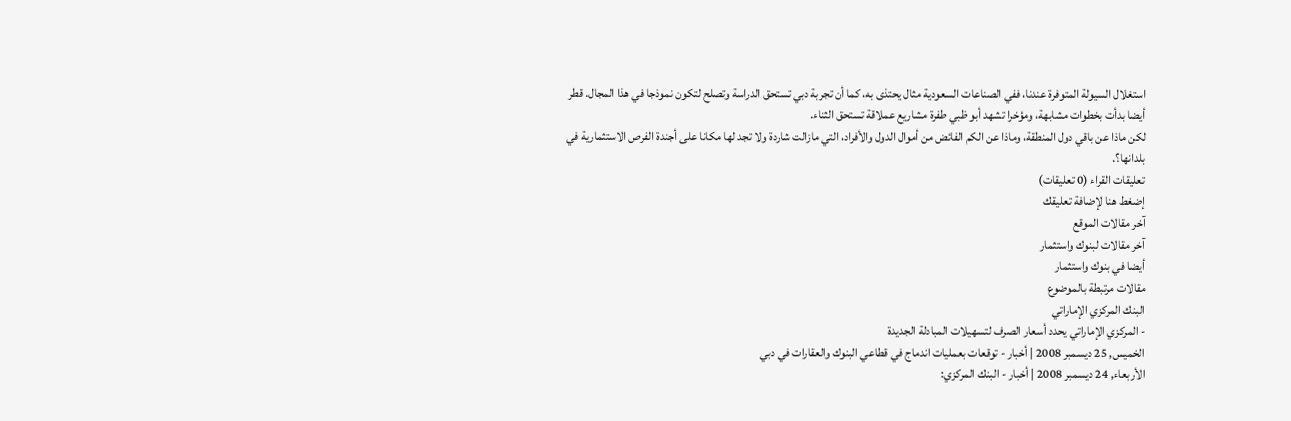استغلال السيولة المتوفرة عندنا، ففي الصناعات السعودية مثال يحتذى به، كما أن تجربة دبي تستحق الدراسة وتصلح لتكون نموذجا في هذا المجال. قطر أيضا بدأت بخطوات مشابهة، ومؤخرا تشهد أبو ظبي طفرة مشاريع عملاقة تستحق الثناء.
لكن ماذا عن باقي دول المنطقة، وماذا عن الكم الفائض من أموال الدول والأفراد، التي مازالت شاردة ولا تجد لها مكانا على أجندة الفرص الاستثمارية في بلدانها؟.
تعليقات القراء (0 تعليقات)
إضغط هنا لإضافة تعليقك
آخر مقالات الموقع
آخر مقالات لبنوك واستثمار
أيضا في بنوك واستثمار
مقالات مرتبطة بالموضوع
البنك المركزي الإماراتي
- المركزي الإماراتي يحدد أسعار الصرف لتسهيلات المبادلة الجديدة
الخميس, 25 ديسمبر 2008 | أخبار - توقعات بعمليات اندماج في قطاعي البنوك والعقارات في دبي
الأربعاء, 24 ديسمبر 2008 | أخبار - البنك المركزي: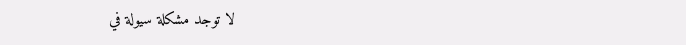لا توجد مشكلة سيولة في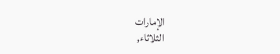الإمارات
الثلاثاء,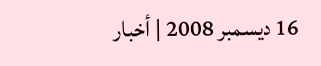16 ديسمبر 2008 | أخبار